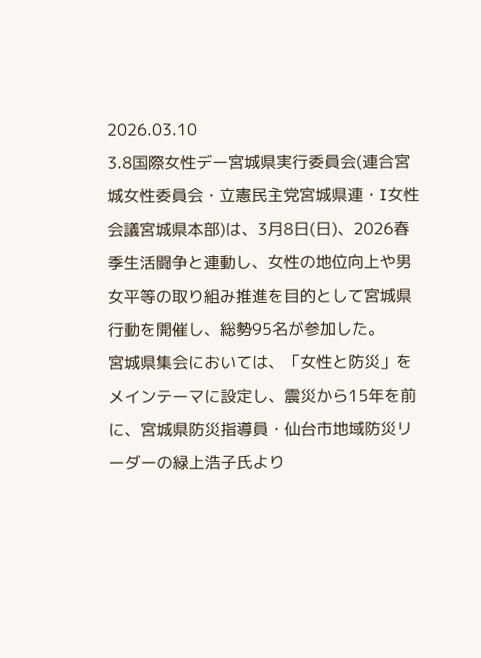2026.03.10
3.8国際女性デー宮城県実行委員会(連合宮城女性委員会・立憲民主党宮城県連・I女性会議宮城県本部)は、3月8日(日)、2026春季生活闘争と連動し、女性の地位向上や男女平等の取り組み推進を目的として宮城県行動を開催し、総勢95名が参加した。
宮城県集会においては、「女性と防災」をメインテーマに設定し、震災から15年を前に、宮城県防災指導員・仙台市地域防災リーダーの緑上浩子氏より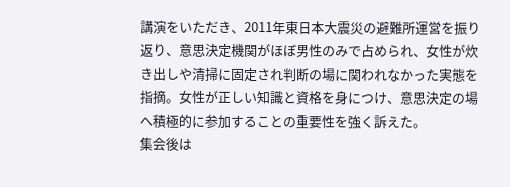講演をいただき、2011年東日本大震災の避難所運営を振り返り、意思決定機関がほぼ男性のみで占められ、女性が炊き出しや清掃に固定され判断の場に関われなかった実態を指摘。女性が正しい知識と資格を身につけ、意思決定の場へ積極的に参加することの重要性を強く訴えた。
集会後は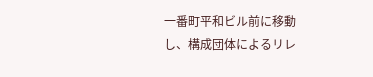一番町平和ビル前に移動し、構成団体によるリレ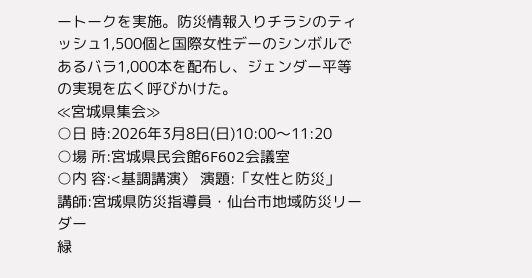ートークを実施。防災情報入りチラシのティッシュ1,500個と国際女性デーのシンボルであるバラ1,000本を配布し、ジェンダー平等の実現を広く呼びかけた。
≪宮城県集会≫
○日 時:2026年3月8日(日)10:00〜11:20
○場 所:宮城県民会館6F602会議室
○内 容:<基調講演〉 演題:「女性と防災」
講師:宮城県防災指導員・仙台市地域防災リーダー
緑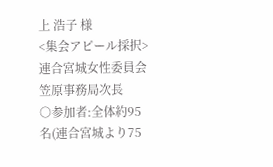上 浩子 様
<集会アピール採択> 連合宮城女性委員会 笠原事務局次長
○参加者:全体約95名(連合宮城より75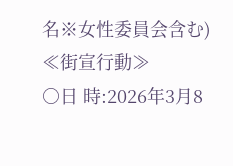名※女性委員会含む)
≪街宣行動≫
○日 時:2026年3月8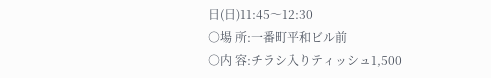日(日)11:45〜12:30
○場 所:一番町平和ビル前
○内 容:チラシ入りティッシュ1,500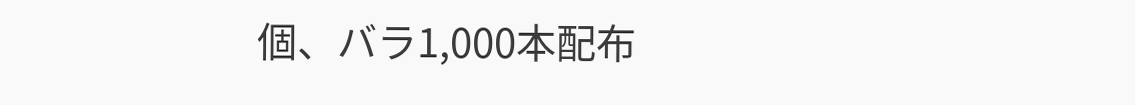個、バラ1,000本配布